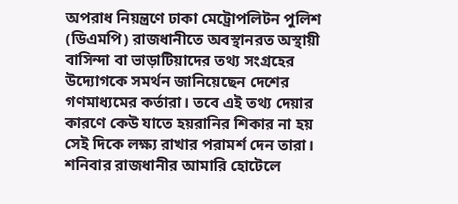অপরাধ নিয়ন্ত্রণে ঢাকা মেট্রোপলিটন পুলিশ (ডিএমপি) রাজধানীতে অবস্থানরত অস্থায়ী বাসিন্দা বা ভাড়াটিয়াদের তথ্য সংগ্রহের উদ্যোগকে সমর্থন জানিয়েছেন দেশের গণমাধ্যমের কর্তারা। তবে এই তথ্য দেয়ার কারণে কেউ যাতে হয়রানির শিকার না হয় সেই দিকে লক্ষ্য রাখার পরামর্শ দেন তারা। শনিবার রাজধানীর আমারি হোটেলে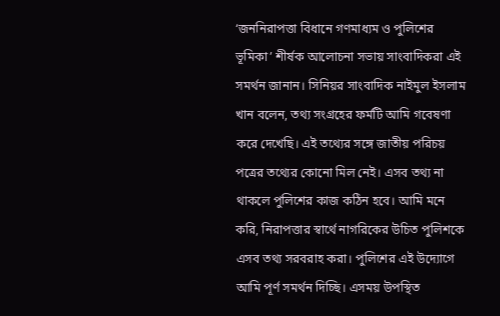‘জননিরাপত্তা বিধানে গণমাধ্যম ও পুলিশের ভূমিকা’ শীর্ষক আলোচনা সভায় সাংবাদিকরা এই সমর্থন জানান। সিনিয়র সাংবাদিক নাইমুল ইসলাম খান বলেন, তথ্য সংগ্রহের ফর্মটি আমি গবেষণা করে দেখেছি। এই তথ্যের সঙ্গে জাতীয় পরিচয় পত্রের তথ্যের কোনো মিল নেই। এসব তথ্য না থাকলে পুলিশের কাজ কঠিন হবে। আমি মনে করি, নিরাপত্তার স্বার্থে নাগরিকের উচিত পুলিশকে এসব তথ্য সরবরাহ করা। পুলিশের এই উদ্যোগে আমি পূর্ণ সমর্থন দিচ্ছি। এসময় উপস্থিত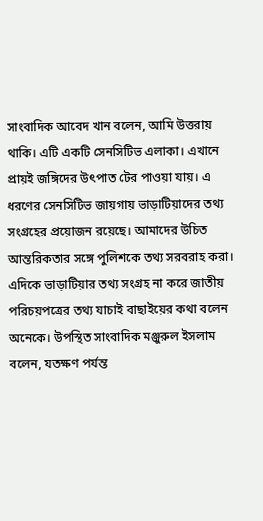সাংবাদিক আবেদ খান বলেন, আমি উত্তরায় থাকি। এটি একটি সেনসিটিভ এলাকা। এখানে প্রায়ই জঙ্গিদের উৎপাত টের পাওয়া যায়। এ ধরণের সেনসিটিভ জায়গায় ভাড়াটিয়াদের তথ্য সংগ্রহের প্রয়োজন রয়েছে। আমাদের উচিত আন্তরিকতার সঙ্গে পুলিশকে তথ্য সরবরাহ করা। এদিকে ভাড়াটিয়ার তথ্য সংগ্রহ না করে জাতীয় পরিচয়পত্রের তথ্য যাচাই বাছাইয়ের কথা বলেন অনেকে। উপস্থিত সাংবাদিক মঞ্জুরুল ইসলাম বলেন, যতক্ষণ পর্যন্ত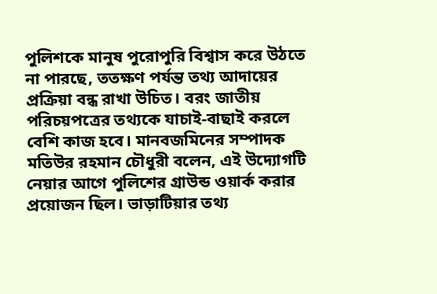পুলিশকে মানুষ পুরোপুরি বিশ্বাস করে উঠতে না পারছে, ততক্ষণ পর্যন্ত তথ্য আদায়ের প্রক্রিয়া বন্ধ রাখা উচিত। বরং জাতীয় পরিচয়পত্রের তথ্যকে যাচাই-বাছাই করলে বেশি কাজ হবে। মানবজমিনের সম্পাদক মতিউর রহমান চৌধুরী বলেন, এই উদ্যোগটি নেয়ার আগে পুলিশের গ্রাউন্ড ওয়ার্ক করার প্রয়োজন ছিল। ভাড়াটিয়ার তথ্য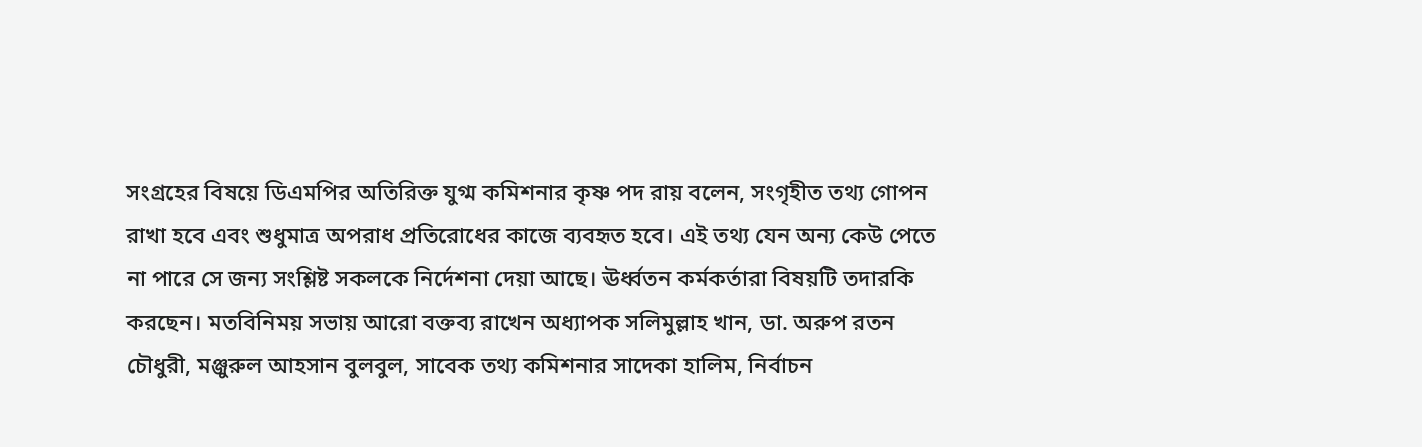সংগ্রহের বিষয়ে ডিএমপির অতিরিক্ত যুগ্ম কমিশনার কৃষ্ণ পদ রায় বলেন, সংগৃহীত তথ্য গোপন রাখা হবে এবং শুধুমাত্র অপরাধ প্রতিরোধের কাজে ব্যবহৃত হবে। এই তথ্য যেন অন্য কেউ পেতে না পারে সে জন্য সংশ্লিষ্ট সকলকে নির্দেশনা দেয়া আছে। ঊর্ধ্বতন কর্মকর্তারা বিষয়টি তদারকি করছেন। মতবিনিময় সভায় আরো বক্তব্য রাখেন অধ্যাপক সলিমুল্লাহ খান, ডা. অরুপ রতন চৌধুরী, মঞ্জুরুল আহসান বুলবুল, সাবেক তথ্য কমিশনার সাদেকা হালিম, নির্বাচন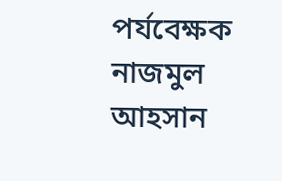পর্যবেক্ষক নাজমুল আহসান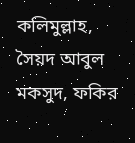কলিমুল্লাহ, সৈয়দ আবুল মকসুদ, ফকির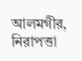আলমগীর, নিরাপত্তা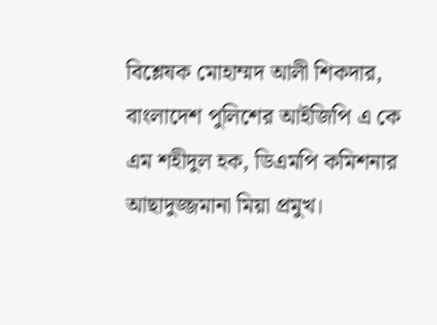বিশ্লেষক মোহাম্মদ আলী শিকদার, বাংলাদেশ পুলিশের আইজিপি এ কে এম শহীদুল হক, ডিএমপি কমিশনার আছাদুজ্জমানা মিয়া প্রমুখ।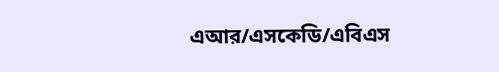এআর/এসকেডি/এবিএস